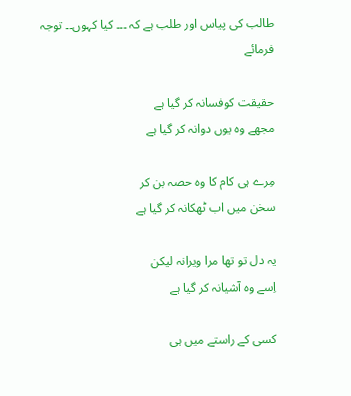طالب کی پیاس اور طلب ہے کہ ۔۔۔ کیا کہوں۔۔ توجہ فرمائے

حقیقت کوفسانہ کر گیا ہے
مجھے وہ یوں دوانہ کر گیا ہے

مِرے ہی کام کا وہ حصہ بن کر
سخن میں اب ٹھکانہ کر گیا ہے

یہ دل تو تھا مرا ویرانہ لیکن
اِسے وہ آشیانہ کر گیا ہے

کسی کے راستے میں ہی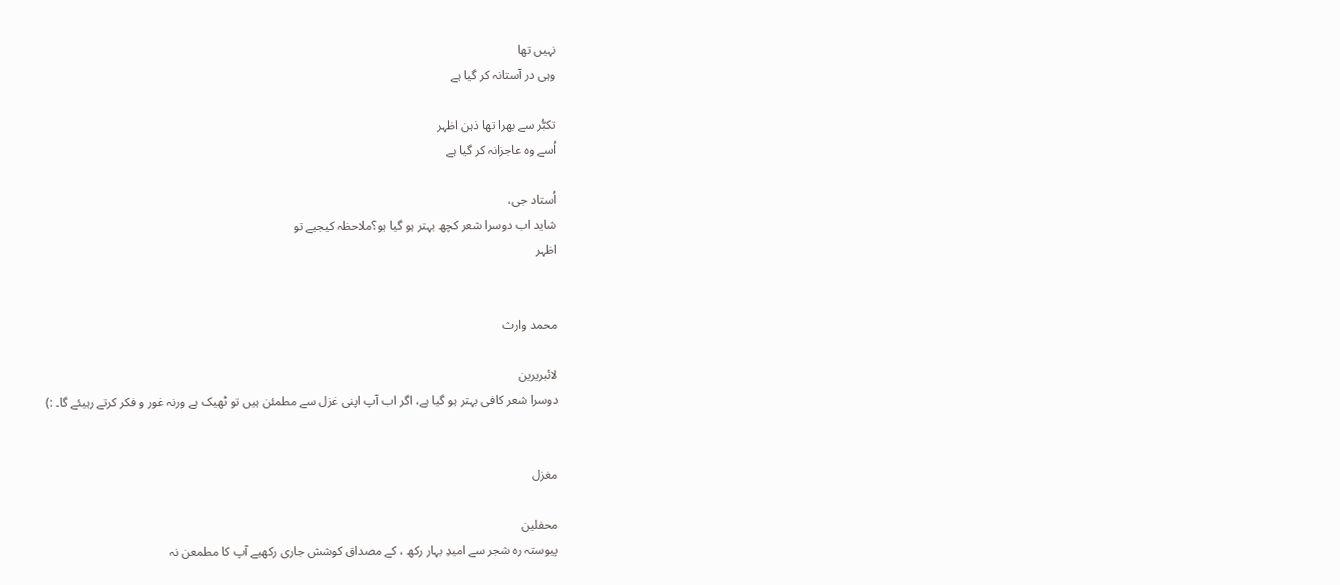نہیں تھا
وہی در آستانہ کر گیا ہے

تکبُّر سے بھرا تھا ذہن اظہر
اُسے وہ عاجزانہ کر گیا ہے

اُستاد جی،
شاید اب دوسرا شعر کچھ بہتر ہو گیا ہو؟ملاحظہ کیجیے تو
اظہر


محمد وارث

لائبریرین
دوسرا شعر کافی بہتر ہو گیا ہے، اگر اب آپ اپنی غزل سے مطمئن ہیں تو ٹھیک ہے ورنہ غور و فکر کرتے رہیئے گا۔ :)


مغزل

محفلین
پیوستہ رہ شجر سے امیدِ بہار رکھ ، کے مصداق کوشش جاری رکھیے آپ کا مطمعن نہ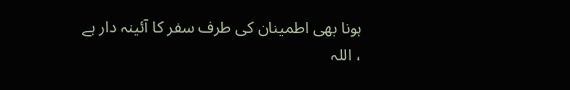ہونا بھی اطمینان کی طرف سفر کا آئینہ دار ہے ، اللہ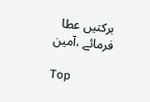برکتیں عطا فرمائے ،آمین

Top